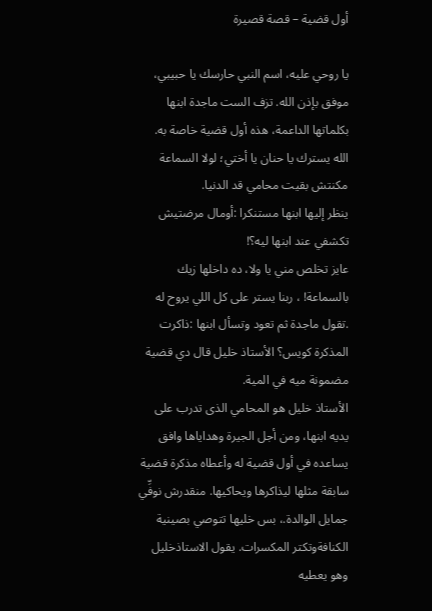أول قضية – قصة قصيرة

يا روحي عليه، اسم النبي حارسك يا حبيبي، موفق بإذن الله. تزف الست ماجدة ابنها بكلماتها الداعمة، هذه أول قضية خاصة به. الله يسترك يا حنان يا أختي؛ لولا السماعة مكنتش بقيت محامي قد الدنيا.
ينظر إليها ابنها مستنكرا :أومال مرضتيش تكشفي عند ابنها ليه؟!
عايز تخلص مني يا ولا، ده داخلها زيك بالسماعة! ، ربنا يستر على كل اللي يروح له .تقول ماجدة ثم تعود وتسأل ابنها :ذاكرت المذكرة كويس؟ الأستاذ خليل قال دي قضية مضمونة ميه في المية.
الأستاذ خليل هو المحامي الذى تدرب على يديه ابنها، ومن أجل الجيرة وهداياها وافق يساعده في أول قضية له وأعطاه مذكرة قضية سابقة مثلها ليذاكرها ويحاكيها. منقدرش نوفِّي جمايل الوالدة.، بس خليها تتوصي بصينية الكنافةوتكتر المكسرات. يقول الاستاذخليل وهو يعطيه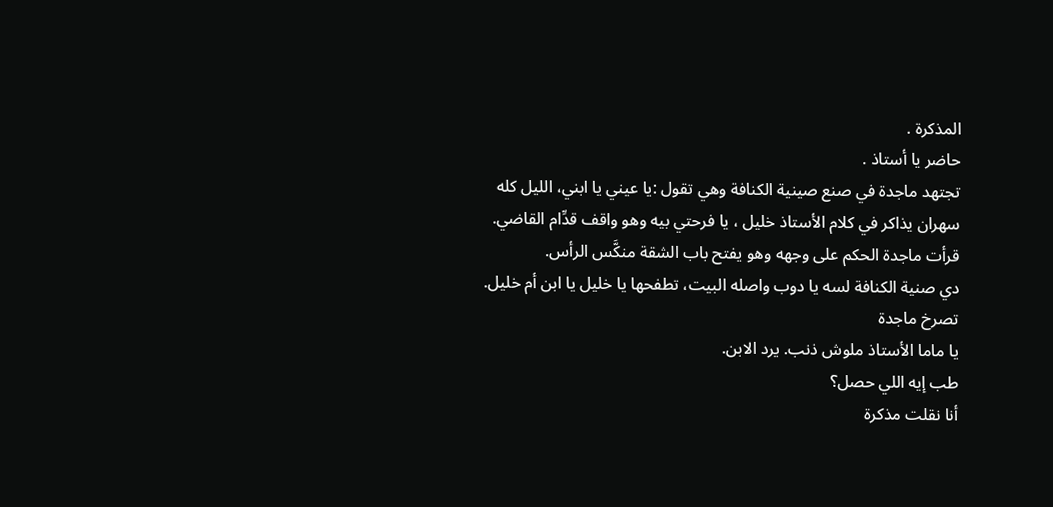المذكرة .
حاضر يا أستاذ .
تجتهد ماجدة في صنع صينية الكنافة وهي تقول :يا عيني يا ابني، الليل كله سهران يذاكر في كلام الأستاذ خليل ، يا فرحتي بيه وهو واقف قدِّام القاضي.
قرأت ماجدة الحكم على وجهه وهو يفتح باب الشقة منكَّس الرأس.
دي صنية الكنافة لسه يا دوب واصله البيت، تطفحها يا خليل يا ابن أم خليل. تصرخ ماجدة
يا ماما الأستاذ ملوش ذنب. يرد الابن.
طب إيه اللي حصل؟
أنا نقلت مذكرة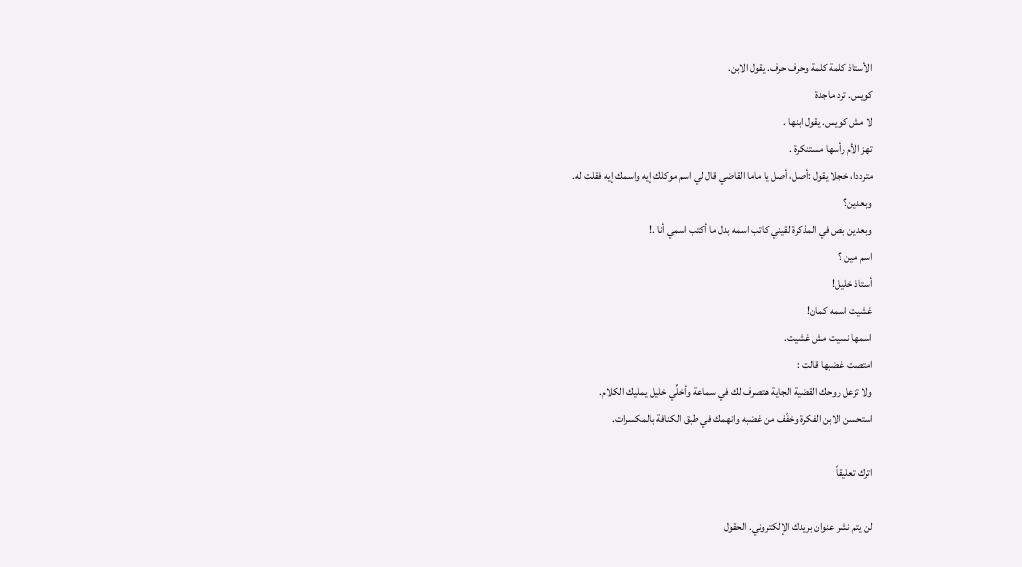الأستاذ كلمة كلمة وحرف حرف. يقول الابن.
كويس. ترد ماجدة
لا مش كويس. يقول ابنها .
تهز الأم رأسها مستنكرة .
مترددا، خجلا يقول :أصل، أصل يا ماما القاضي قال لي اسم موكلك إيه واسمك إيه فقلت له.
وبعدين؟
وبعدين بص في المذكرة لقيني كاتب اسمه بدل ما أكتب اسمي أنا .!
اسم مين ؟
أستاذ خليل!
غشيت اسمه كمان!
اسمها نسيت مش غشيت.
امتصت غضبها قالت :
ولا تزعل روحك القضية الجاية هتصرف لك في سماعة وأخلِّي خليل يمليك الكلام.
استحسن الابن الفكرة وخفّف من غضبه وانهمك في طبق الكنافة بالمكسرات.

اترك تعليقاً

لن يتم نشر عنوان بريدك الإلكتروني. الحقول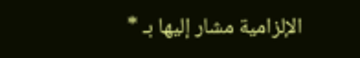الإلزامية مشار إليها بـ *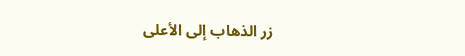زر الذهاب إلى الأعلى